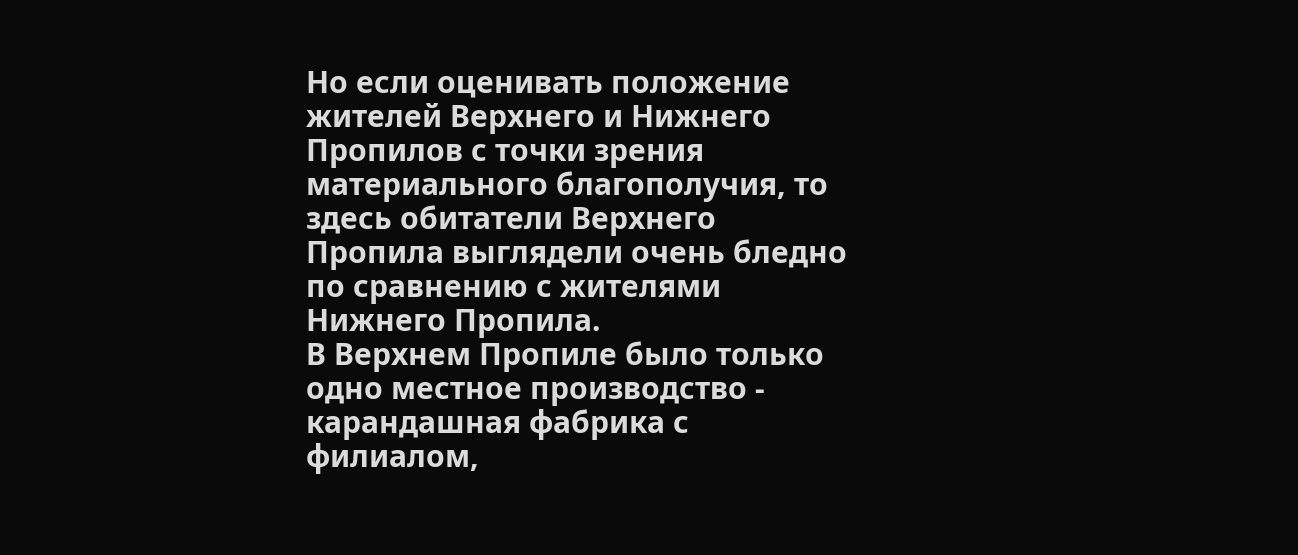Но если оценивать положение жителей Верхнего и Нижнего Пропилов с точки зрения материального благополучия, то здесь обитатели Верхнего Пропила выглядели очень бледно по сравнению с жителями Нижнего Пропила.
В Верхнем Пропиле было только одно местное производство - карандашная фабрика с филиалом,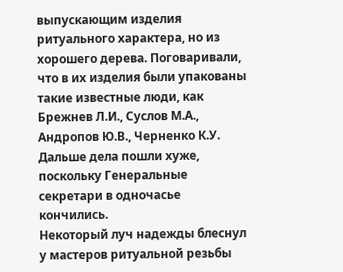выпускающим изделия ритуального характера, но из хорошего дерева. Поговаривали, что в их изделия были упакованы такие известные люди, как Брежнев Л.И., Суслов М.А., Андропов Ю.В., Черненко К.У. Дальше дела пошли хуже, поскольку Генеральные секретари в одночасье кончились.
Некоторый луч надежды блеснул у мастеров ритуальной резьбы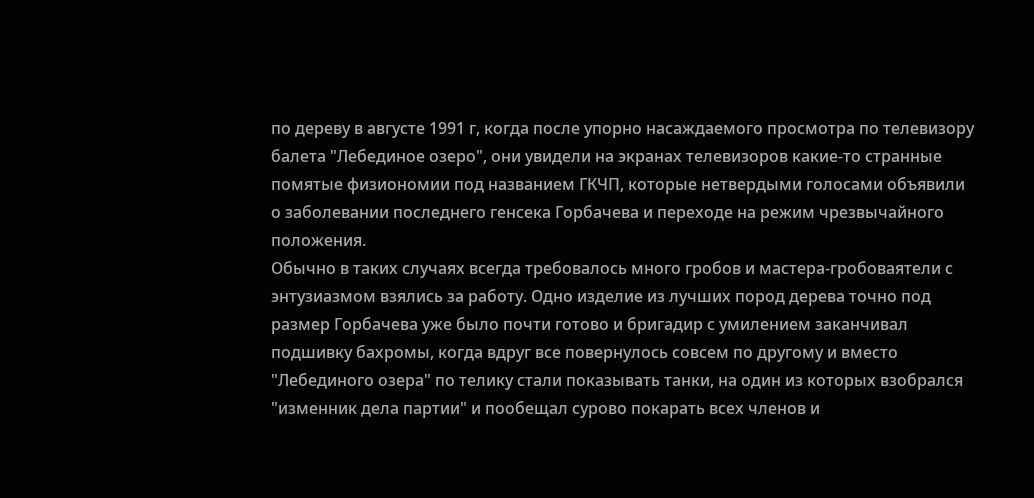по дереву в августе 1991 г, когда после упорно насаждаемого просмотра по телевизору балета "Лебединое озеро", они увидели на экранах телевизоров какие-то странные помятые физиономии под названием ГКЧП, которые нетвердыми голосами объявили о заболевании последнего генсека Горбачева и переходе на режим чрезвычайного положения.
Обычно в таких случаях всегда требовалось много гробов и мастера-гробоваятели с энтузиазмом взялись за работу. Одно изделие из лучших пород дерева точно под размер Горбачева уже было почти готово и бригадир с умилением заканчивал подшивку бахромы, когда вдруг все повернулось совсем по другому и вместо "Лебединого озера" по телику стали показывать танки, на один из которых взобрался "изменник дела партии" и пообещал сурово покарать всех членов и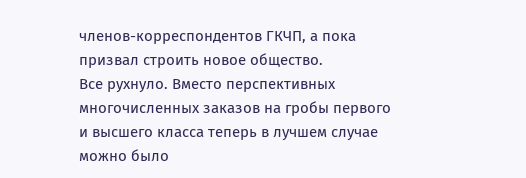членов-корреспондентов ГКЧП, а пока призвал строить новое общество.
Все рухнуло. Вместо перспективных многочисленных заказов на гробы первого и высшего класса теперь в лучшем случае можно было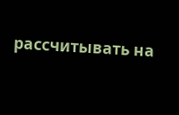рассчитывать на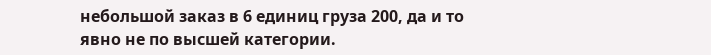небольшой заказ в 6 единиц груза 200, да и то явно не по высшей категории.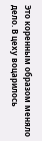Это коренным образом меняло дело. В цеху воцарилось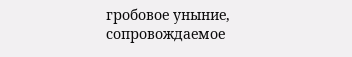гробовое уныние, сопровождаемое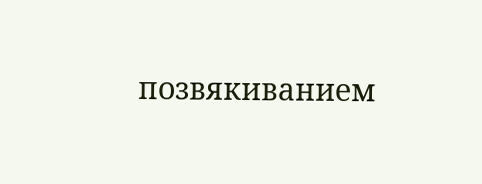позвякиванием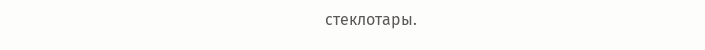стеклотары.